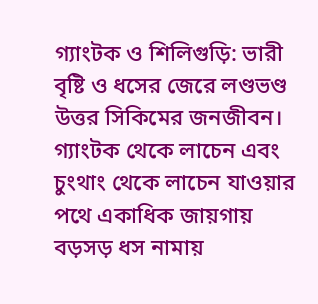গ্যাংটক ও শিলিগুড়ি: ভারী বৃষ্টি ও ধসের জেরে লণ্ডভণ্ড উত্তর সিকিমের জনজীবন। গ্যাংটক থেকে লাচেন এবং চুংথাং থেকে লাচেন যাওয়ার পথে একাধিক জায়গায় বড়সড় ধস নামায়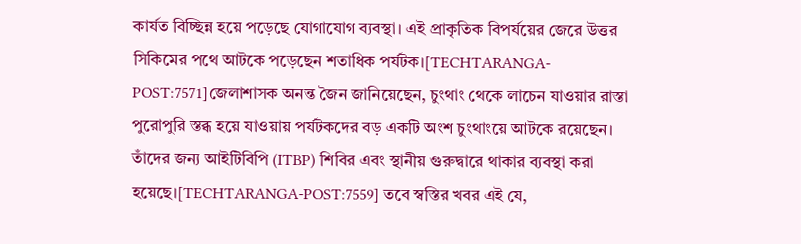কার্যত বিচ্ছিন্ন হয়ে পড়েছে যোগাযোগ ব্যবস্থা। এই প্রাকৃতিক বিপর্যয়ের জেরে উত্তর সিকিমের পথে আটকে পড়েছেন শতাধিক পর্যটক।[TECHTARANGA-POST:7571]জেলাশাসক অনন্ত জৈন জানিয়েছেন, চুংথাং থেকে লাচেন যাওয়ার রাস্তা পুরোপুরি স্তব্ধ হয়ে যাওয়ায় পর্যটকদের বড় একটি অংশ চুংথাংয়ে আটকে রয়েছেন। তাঁদের জন্য আইটিবিপি (ITBP) শিবির এবং স্থানীয় গুরুদ্বারে থাকার ব্যবস্থা করা হয়েছে।[TECHTARANGA-POST:7559] তবে স্বস্তির খবর এই যে,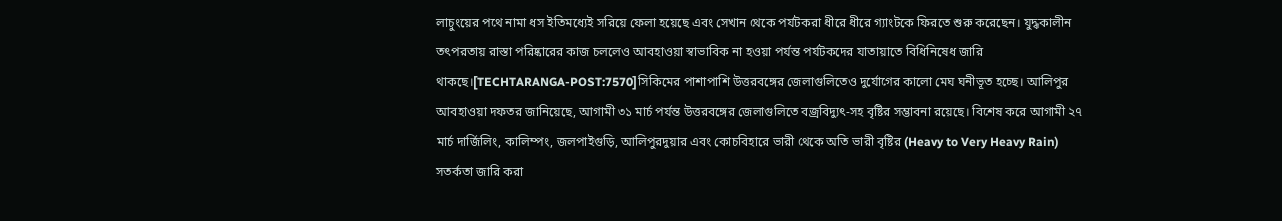লাচুংয়ের পথে নামা ধস ইতিমধ্যেই সরিয়ে ফেলা হয়েছে এবং সেখান থেকে পর্যটকরা ধীরে ধীরে গ্যাংটকে ফিরতে শুরু করেছেন। যুদ্ধকালীন তৎপরতায় রাস্তা পরিষ্কারের কাজ চললেও আবহাওয়া স্বাভাবিক না হওয়া পর্যন্ত পর্যটকদের যাতায়াতে বিধিনিষেধ জারি থাকছে।[TECHTARANGA-POST:7570]সিকিমের পাশাপাশি উত্তরবঙ্গের জেলাগুলিতেও দুর্যোগের কালো মেঘ ঘনীভূত হচ্ছে। আলিপুর আবহাওয়া দফতর জানিয়েছে, আগামী ৩১ মার্চ পর্যন্ত উত্তরবঙ্গের জেলাগুলিতে বজ্রবিদ্যুৎ-সহ বৃষ্টির সম্ভাবনা রয়েছে। বিশেষ করে আগামী ২৭ মার্চ দার্জিলিং, কালিম্পং, জলপাইগুড়ি, আলিপুরদুয়ার এবং কোচবিহারে ভারী থেকে অতি ভারী বৃষ্টির (Heavy to Very Heavy Rain) সতর্কতা জারি করা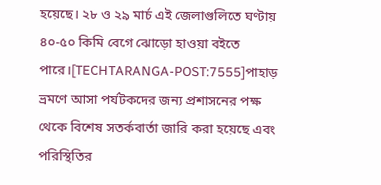হয়েছে। ২৮ ও ২৯ মার্চ এই জেলাগুলিতে ঘণ্টায় ৪০-৫০ কিমি বেগে ঝোড়ো হাওয়া বইতে পারে।[TECHTARANGA-POST:7555]পাহাড় ভ্রমণে আসা পর্যটকদের জন্য প্রশাসনের পক্ষ থেকে বিশেষ সতর্কবার্তা জারি করা হয়েছে এবং পরিস্থিতির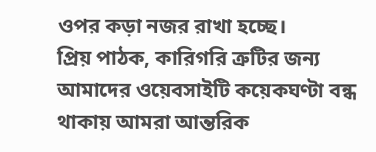ওপর কড়া নজর রাখা হচ্ছে।
প্রিয় পাঠক, কারিগরি ত্রুটির জন্য আমাদের ওয়েবসাইটি কয়েকঘণ্টা বন্ধ থাকায় আমরা আন্তরিক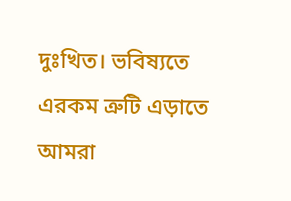দুঃখিত। ভবিষ্যতে এরকম ত্রুটি এড়াতে আমরা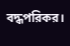বদ্ধপরিকর।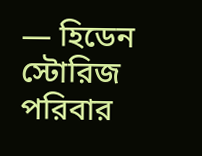— হিডেন স্টোরিজ পরিবার